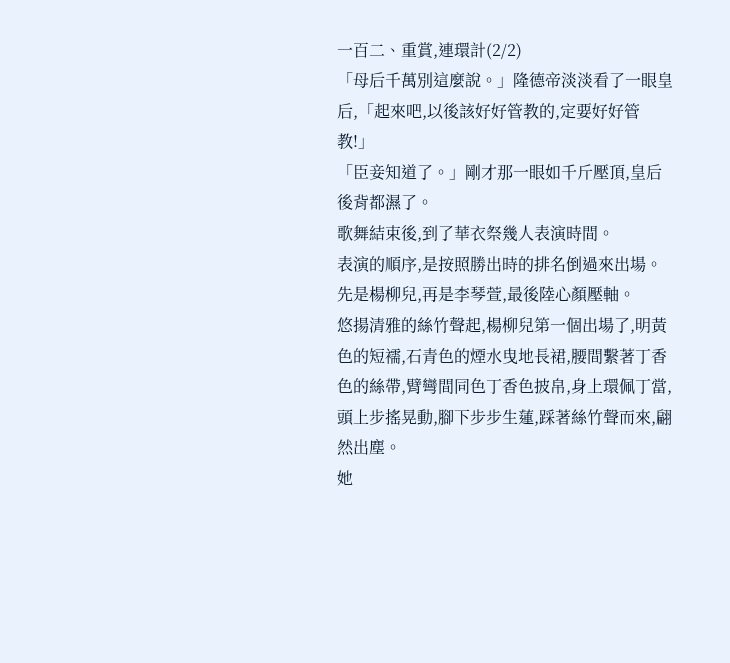一百二、重賞,連環計(2/2)
「母后千萬別這麼說。」隆德帝淡淡看了一眼皇后,「起來吧,以後該好好管教的,定要好好管教!」
「臣妾知道了。」剛才那一眼如千斤壓頂,皇后後背都濕了。
歌舞結束後,到了華衣祭幾人表演時間。
表演的順序,是按照勝出時的排名倒過來出場。
先是楊柳兒,再是李琴萱,最後陸心顏壓軸。
悠揚清雅的絲竹聲起,楊柳兒第一個出場了,明黃色的短襦,石青色的煙水曳地長裙,腰間繫著丁香色的絲帶,臂彎間同色丁香色披帛,身上環佩丁當,頭上步搖晃動,腳下步步生蓮,踩著絲竹聲而來,翩然出塵。
她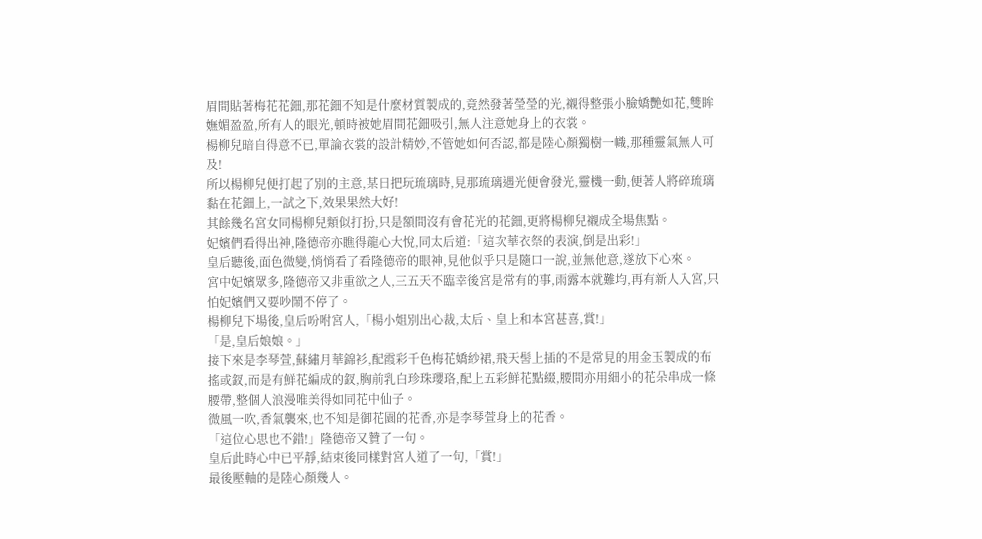眉間貼著梅花花鈿,那花鈿不知是什麼材質製成的,竟然發著瑩瑩的光,襯得整張小臉嬌艷如花,雙眸嫵媚盈盈,所有人的眼光,頓時被她眉間花鈿吸引,無人注意她身上的衣裳。
楊柳兒暗自得意不已,單論衣裳的設計精妙,不管她如何否認,都是陸心顏獨樹一幟,那種靈氣無人可及!
所以楊柳兒便打起了別的主意,某日把玩琉璃時,見那琉璃遇光便會發光,靈機一動,便著人將碎琉璃黏在花鈿上,一試之下,效果果然大好!
其餘幾名宮女同楊柳兒類似打扮,只是額間沒有會花光的花鈿,更將楊柳兒襯成全場焦點。
妃嬪們看得出神,隆德帝亦瞧得龍心大悅,同太后道:「這次華衣祭的表演,倒是出彩!」
皇后聽後,面色微變,悄悄看了看隆德帝的眼神,見他似乎只是隨口一說,並無他意,遂放下心來。
宮中妃嬪眾多,隆德帝又非重欲之人,三五天不臨幸後宮是常有的事,雨露本就難均,再有新人入宮,只怕妃嬪們又要吵鬧不停了。
楊柳兒下場後,皇后吩咐宮人,「楊小姐別出心裁,太后、皇上和本宮甚喜,賞!」
「是,皇后娘娘。」
接下來是李琴萱,蘇繡月華錦衫,配霞彩千色梅花嬌紗裙,飛天髻上插的不是常見的用金玉製成的布搖或釵,而是有鮮花編成的釵,胸前乳白珍珠瓔珞,配上五彩鮮花點綴,腰間亦用細小的花朵串成一條腰帶,整個人浪漫唯美得如同花中仙子。
微風一吹,香氣襲來,也不知是御花園的花香,亦是李琴萱身上的花香。
「這位心思也不錯!」隆德帝又贊了一句。
皇后此時心中已平靜,結束後同樣對宮人道了一句,「賞!」
最後壓軸的是陸心顏幾人。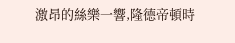激昂的絲樂一響,隆德帝頓時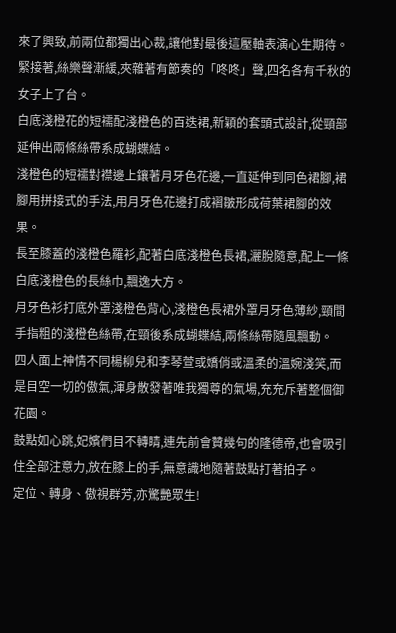來了興致,前兩位都獨出心裁,讓他對最後這壓軸表演心生期待。
緊接著,絲樂聲漸緩,夾雜著有節奏的「咚咚」聲,四名各有千秋的女子上了台。
白底淺橙花的短襦配淺橙色的百迭裙,新穎的套頭式設計,從頸部延伸出兩條絲帶系成蝴蝶結。
淺橙色的短襦對襟邊上鑲著月牙色花邊,一直延伸到同色裙腳,裙腳用拼接式的手法,用月牙色花邊打成褶皺形成荷葉裙腳的效果。
長至膝蓋的淺橙色羅衫,配著白底淺橙色長裙,灑脫隨意,配上一條白底淺橙色的長絲巾,飄逸大方。
月牙色衫打底外罩淺橙色背心,淺橙色長裙外罩月牙色薄紗,頸間手指粗的淺橙色絲帶,在頸後系成蝴蝶結,兩條絲帶隨風飄動。
四人面上神情不同楊柳兒和李琴萱或嬌俏或溫柔的溫婉淺笑,而是目空一切的傲氣,渾身散發著唯我獨尊的氣場,充充斥著整個御花園。
鼓點如心跳,妃嬪們目不轉睛,連先前會贊幾句的隆德帝,也會吸引住全部注意力,放在膝上的手,無意識地隨著鼓點打著拍子。
定位、轉身、傲視群芳,亦驚艷眾生!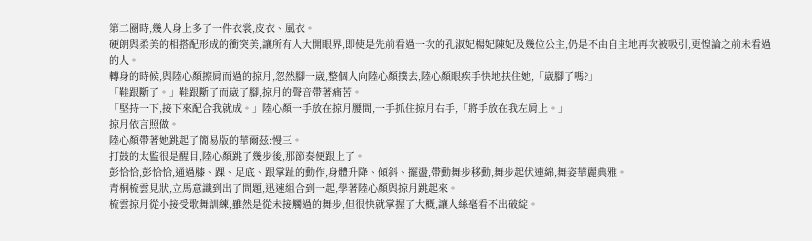第二圈時,幾人身上多了一件衣裳,皮衣、風衣。
硬朗與柔美的相搭配形成的衝突美,讓所有人大開眼界,即使是先前看過一次的孔淑妃楊妃陳妃及幾位公主,仍是不由自主地再次被吸引,更惶論之前未看過的人。
轉身的時候,與陸心顏擦肩而過的掠月,忽然腳一崴,整個人向陸心顏撲去,陸心顏眼疾手快地扶住她,「崴腳了嗎?」
「鞋跟斷了。」鞋跟斷了而崴了腳,掠月的聲音帶著痛苦。
「堅持一下,接下來配合我就成。」陸心顏一手放在掠月腰間,一手抓住掠月右手,「將手放在我左肩上。」
掠月依言照做。
陸心顏帶著她跳起了簡易版的華爾茲:慢三。
打鼓的太監很是醒目,陸心顏跳了幾步後,那節奏便跟上了。
彭恰恰,彭恰恰,通過膝、踝、足底、跟掌趾的動作,身體升降、傾斜、擺盪,帶動舞步移動,舞步起伏連綿,舞姿華麗典雅。
青桐梳雲見狀,立馬意識到出了問題,迅速組合到一起,學著陸心顏與掠月跳起來。
梳雲掠月從小接受歌舞訓練,雖然是從未接觸過的舞步,但很快就掌握了大概,讓人絲毫看不出破綻。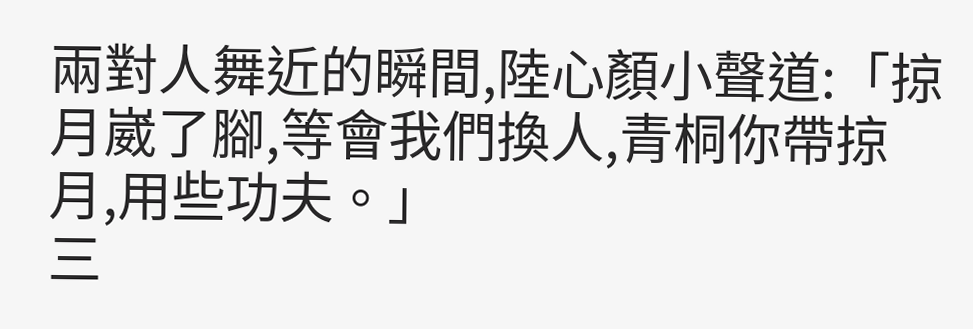兩對人舞近的瞬間,陸心顏小聲道:「掠月崴了腳,等會我們換人,青桐你帶掠月,用些功夫。」
三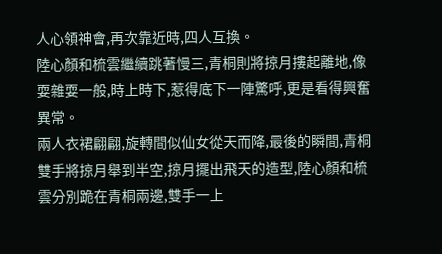人心領神會,再次靠近時,四人互換。
陸心顏和梳雲繼續跳著慢三,青桐則將掠月摟起離地,像耍雜耍一般,時上時下,惹得底下一陣驚呼,更是看得興奮異常。
兩人衣裙翩翩,旋轉間似仙女從天而降,最後的瞬間,青桐雙手將掠月舉到半空,掠月擺出飛天的造型,陸心顏和梳雲分別跪在青桐兩邊,雙手一上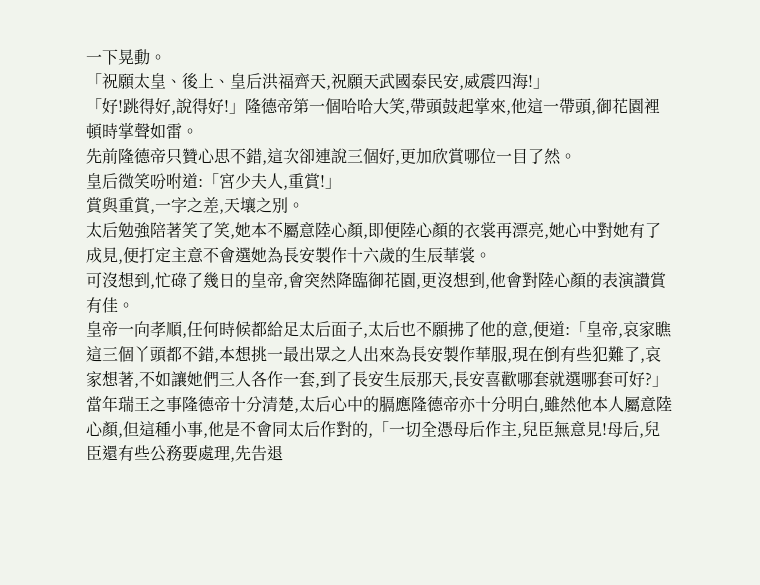一下晃動。
「祝願太皇、後上、皇后洪福齊天,祝願天武國泰民安,威震四海!」
「好!跳得好,說得好!」隆德帝第一個哈哈大笑,帶頭鼓起掌來,他這一帶頭,御花園裡頓時掌聲如雷。
先前隆德帝只贊心思不錯,這次卻連說三個好,更加欣賞哪位一目了然。
皇后微笑吩咐道:「宮少夫人,重賞!」
賞與重賞,一字之差,天壤之別。
太后勉強陪著笑了笑,她本不屬意陸心顏,即便陸心顏的衣裳再漂亮,她心中對她有了成見,便打定主意不會選她為長安製作十六歲的生辰華裳。
可沒想到,忙碌了幾日的皇帝,會突然降臨御花園,更沒想到,他會對陸心顏的表演讚賞有佳。
皇帝一向孝順,任何時候都給足太后面子,太后也不願拂了他的意,便道:「皇帝,哀家瞧這三個丫頭都不錯,本想挑一最出眾之人出來為長安製作華服,現在倒有些犯難了,哀家想著,不如讓她們三人各作一套,到了長安生辰那天,長安喜歡哪套就選哪套可好?」
當年瑞王之事隆德帝十分清楚,太后心中的膈應隆德帝亦十分明白,雖然他本人屬意陸心顏,但這種小事,他是不會同太后作對的,「一切全憑母后作主,兒臣無意見!母后,兒臣還有些公務要處理,先告退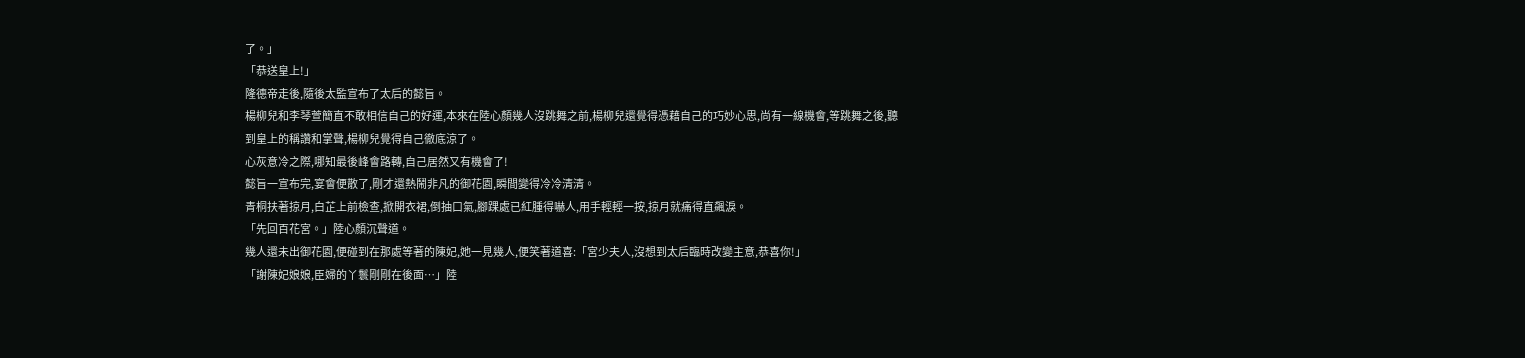了。」
「恭送皇上!」
隆德帝走後,隨後太監宣布了太后的懿旨。
楊柳兒和李琴萱簡直不敢相信自己的好運,本來在陸心顏幾人沒跳舞之前,楊柳兒還覺得憑藉自己的巧妙心思,尚有一線機會,等跳舞之後,聽到皇上的稱讚和掌聲,楊柳兒覺得自己徹底涼了。
心灰意冷之際,哪知最後峰會路轉,自己居然又有機會了!
懿旨一宣布完,宴會便散了,剛才還熱鬧非凡的御花園,瞬間變得冷冷清清。
青桐扶著掠月,白芷上前檢查,掀開衣裙,倒抽口氣,腳踝處已紅腫得嚇人,用手輕輕一按,掠月就痛得直飆淚。
「先回百花宮。」陸心顏沉聲道。
幾人還未出御花園,便碰到在那處等著的陳妃,她一見幾人,便笑著道喜:「宮少夫人,沒想到太后臨時改變主意,恭喜你!」
「謝陳妃娘娘,臣婦的丫鬟剛剛在後面…」陸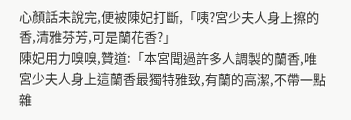心顏話未說完,便被陳妃打斷,「咦?宮少夫人身上擦的香,清雅芬芳,可是蘭花香?」
陳妃用力嗅嗅,贊道:「本宮聞過許多人調製的蘭香,唯宮少夫人身上這蘭香最獨特雅致,有蘭的高潔,不帶一點雜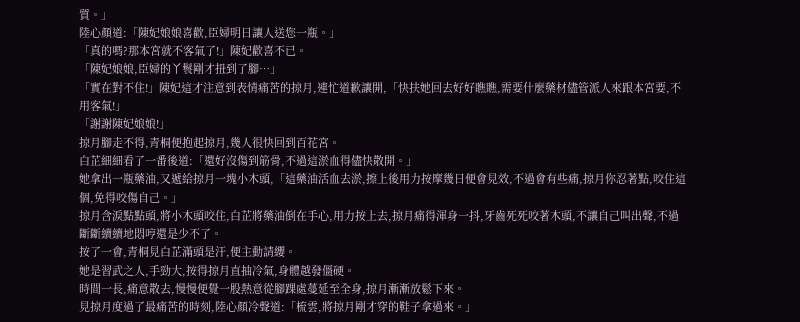質。」
陸心顏道:「陳妃娘娘喜歡,臣婦明日讓人送您一瓶。」
「真的嗎?那本宮就不客氣了!」陳妃歡喜不已。
「陳妃娘娘,臣婦的丫鬟剛才扭到了腳…」
「實在對不住!」陳妃這才注意到表情痛苦的掠月,連忙道歉讓開,「快扶她回去好好瞧瞧,需要什麼藥材儘管派人來跟本宮要,不用客氣!」
「謝謝陳妃娘娘!」
掠月腳走不得,青桐便抱起掠月,幾人很快回到百花宮。
白芷細細看了一番後道:「還好沒傷到筋骨,不過這淤血得儘快散開。」
她拿出一瓶藥油,又遞給掠月一塊小木頭,「這藥油活血去淤,擦上後用力按摩幾日便會見效,不過會有些痛,掠月你忍著點,咬住這個,免得咬傷自己。」
掠月含淚點點頭,將小木頭咬住,白芷將藥油倒在手心,用力按上去,掠月痛得渾身一抖,牙齒死死咬著木頭,不讓自己叫出聲,不過斷斷續續地悶哼還是少不了。
按了一會,青桐見白芷滿頭是汗,便主動請纓。
她是習武之人,手勁大,按得掠月直抽冷氣,身體越發僵硬。
時間一長,痛意散去,慢慢便覺一股熱意從腳踝處蔓延至全身,掠月漸漸放鬆下來。
見掠月度過了最痛苦的時刻,陸心顏冷聲道:「梳雲,將掠月剛才穿的鞋子拿過來。」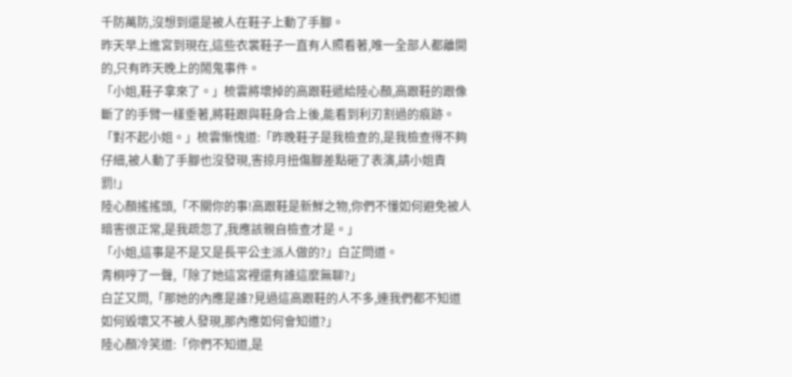千防萬防,沒想到還是被人在鞋子上動了手腳。
昨天早上進宮到現在,這些衣裳鞋子一直有人照看著,唯一全部人都離開的,只有昨天晚上的鬧鬼事件。
「小姐,鞋子拿來了。」梳雲將壞掉的高跟鞋遞給陸心顏,高跟鞋的跟像斷了的手臂一樣垂著,將鞋跟與鞋身合上後,能看到利刃割過的痕跡。
「對不起小姐。」梳雲慚愧道:「昨晚鞋子是我檢查的,是我檢查得不夠仔細,被人動了手腳也沒發現,害掠月扭傷腳差點砸了表演,請小姐責罰!」
陸心顏搖搖頭,「不關你的事!高跟鞋是新鮮之物,你們不懂如何避免被人暗害很正常,是我疏忽了,我應該親自檢查才是。」
「小姐,這事是不是又是長平公主派人做的?」白芷問道。
青桐哼了一聲,「除了她這宮裡還有誰這麼無聊?」
白芷又問,「那她的內應是誰?見過這高跟鞋的人不多,連我們都不知道如何毀壞又不被人發現,那內應如何會知道?」
陸心顏冷笑道:「你們不知道,是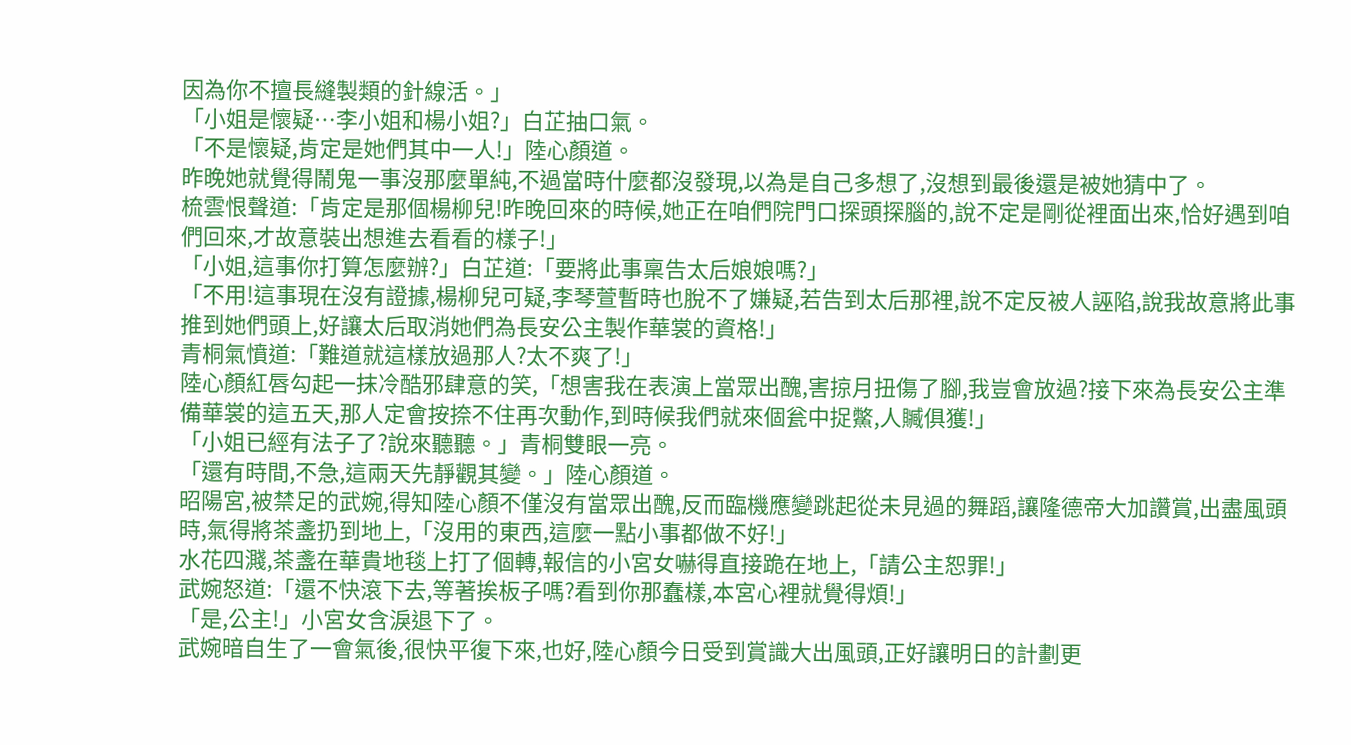因為你不擅長縫製類的針線活。」
「小姐是懷疑…李小姐和楊小姐?」白芷抽口氣。
「不是懷疑,肯定是她們其中一人!」陸心顏道。
昨晚她就覺得鬧鬼一事沒那麼單純,不過當時什麼都沒發現,以為是自己多想了,沒想到最後還是被她猜中了。
梳雲恨聲道:「肯定是那個楊柳兒!昨晚回來的時候,她正在咱們院門口探頭探腦的,說不定是剛從裡面出來,恰好遇到咱們回來,才故意裝出想進去看看的樣子!」
「小姐,這事你打算怎麼辦?」白芷道:「要將此事稟告太后娘娘嗎?」
「不用!這事現在沒有證據,楊柳兒可疑,李琴萱暫時也脫不了嫌疑,若告到太后那裡,說不定反被人誣陷,說我故意將此事推到她們頭上,好讓太后取消她們為長安公主製作華裳的資格!」
青桐氣憤道:「難道就這樣放過那人?太不爽了!」
陸心顏紅唇勾起一抹冷酷邪肆意的笑,「想害我在表演上當眾出醜,害掠月扭傷了腳,我豈會放過?接下來為長安公主準備華裳的這五天,那人定會按捺不住再次動作,到時候我們就來個瓮中捉鱉,人贓俱獲!」
「小姐已經有法子了?說來聽聽。」青桐雙眼一亮。
「還有時間,不急,這兩天先靜觀其變。」陸心顏道。
昭陽宮,被禁足的武婉,得知陸心顏不僅沒有當眾出醜,反而臨機應變跳起從未見過的舞蹈,讓隆德帝大加讚賞,出盡風頭時,氣得將茶盞扔到地上,「沒用的東西,這麼一點小事都做不好!」
水花四濺,茶盞在華貴地毯上打了個轉,報信的小宮女嚇得直接跪在地上,「請公主恕罪!」
武婉怒道:「還不快滾下去,等著挨板子嗎?看到你那蠢樣,本宮心裡就覺得煩!」
「是,公主!」小宮女含淚退下了。
武婉暗自生了一會氣後,很快平復下來,也好,陸心顏今日受到賞識大出風頭,正好讓明日的計劃更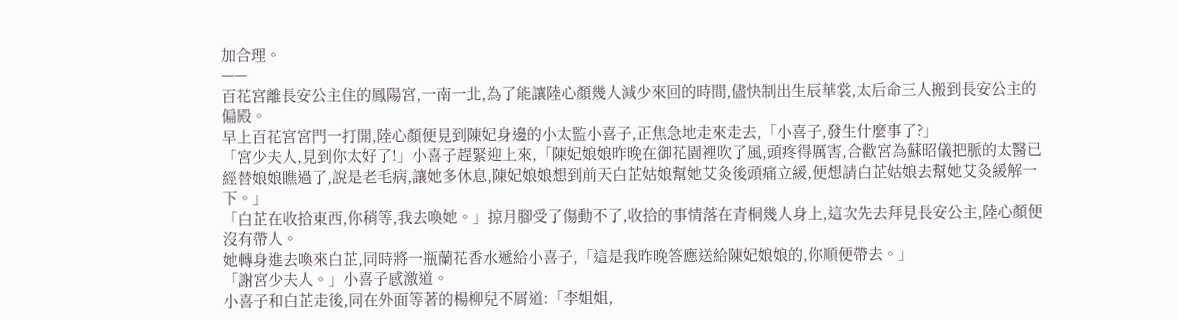加合理。
——
百花宮離長安公主住的鳳陽宮,一南一北,為了能讓陸心顏幾人減少來回的時間,儘快制出生辰華裳,太后命三人搬到長安公主的偏殿。
早上百花宮宮門一打開,陸心顏便見到陳妃身邊的小太監小喜子,正焦急地走來走去,「小喜子,發生什麼事了?」
「宮少夫人,見到你太好了!」小喜子趕緊迎上來,「陳妃娘娘昨晚在御花園裡吹了風,頭疼得厲害,合歡宮為蘇昭儀把脈的太醫已經替娘娘瞧過了,說是老毛病,讓她多休息,陳妃娘娘想到前天白芷姑娘幫她艾灸後頭痛立緩,便想請白芷姑娘去幫她艾灸緩解一下。」
「白芷在收拾東西,你稍等,我去喚她。」掠月腳受了傷動不了,收拾的事情落在青桐幾人身上,這次先去拜見長安公主,陸心顏便沒有帶人。
她轉身進去喚來白芷,同時將一瓶蘭花香水遞給小喜子,「這是我昨晚答應送給陳妃娘娘的,你順便帶去。」
「謝宮少夫人。」小喜子感激道。
小喜子和白芷走後,同在外面等著的楊柳兒不屑道:「李姐姐,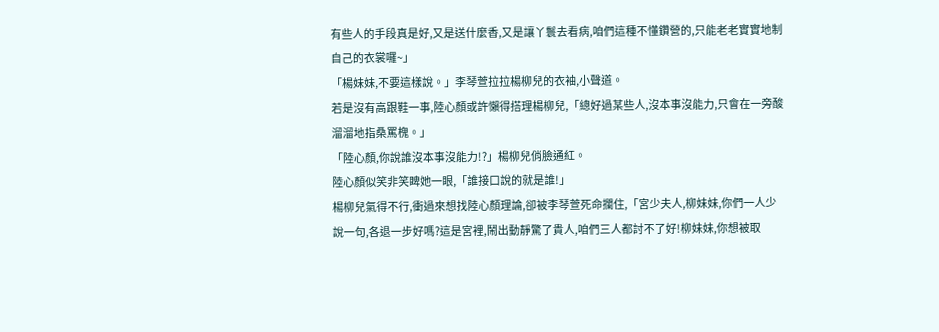有些人的手段真是好,又是送什麼香,又是讓丫鬟去看病,咱們這種不懂鑽營的,只能老老實實地制自己的衣裳囉~」
「楊妹妹,不要這樣說。」李琴萱拉拉楊柳兒的衣袖,小聲道。
若是沒有高跟鞋一事,陸心顏或許懶得搭理楊柳兒,「總好過某些人,沒本事沒能力,只會在一旁酸溜溜地指桑罵槐。」
「陸心顏,你說誰沒本事沒能力!?」楊柳兒俏臉通紅。
陸心顏似笑非笑睥她一眼,「誰接口說的就是誰!」
楊柳兒氣得不行,衝過來想找陸心顏理論,卻被李琴萱死命攔住,「宮少夫人,柳妹妹,你們一人少說一句,各退一步好嗎?這是宮裡,鬧出動靜驚了貴人,咱們三人都討不了好!柳妹妹,你想被取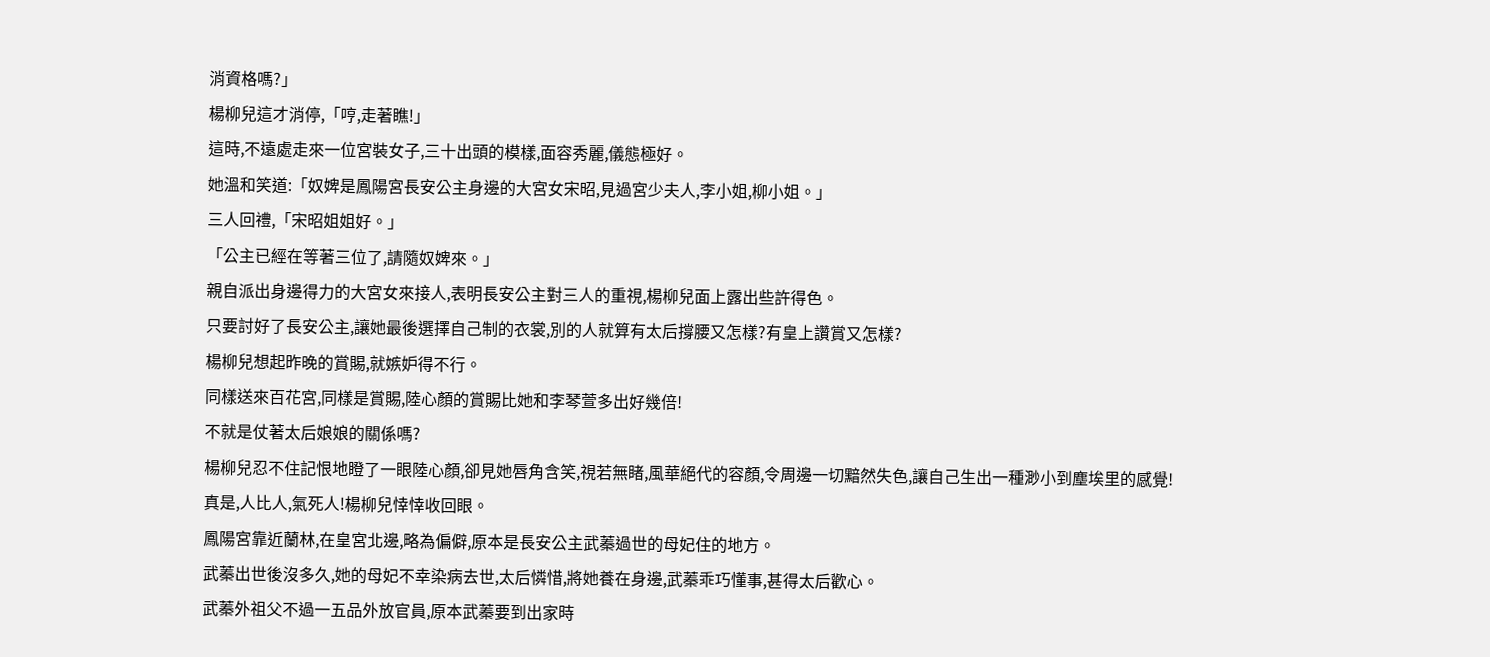消資格嗎?」
楊柳兒這才消停,「哼,走著瞧!」
這時,不遠處走來一位宮裝女子,三十出頭的模樣,面容秀麗,儀態極好。
她溫和笑道:「奴婢是鳳陽宮長安公主身邊的大宮女宋昭,見過宮少夫人,李小姐,柳小姐。」
三人回禮,「宋昭姐姐好。」
「公主已經在等著三位了,請隨奴婢來。」
親自派出身邊得力的大宮女來接人,表明長安公主對三人的重視,楊柳兒面上露出些許得色。
只要討好了長安公主,讓她最後選擇自己制的衣裳,別的人就算有太后撐腰又怎樣?有皇上讚賞又怎樣?
楊柳兒想起昨晚的賞賜,就嫉妒得不行。
同樣送來百花宮,同樣是賞賜,陸心顏的賞賜比她和李琴萱多出好幾倍!
不就是仗著太后娘娘的關係嗎?
楊柳兒忍不住記恨地瞪了一眼陸心顏,卻見她唇角含笑,視若無睹,風華絕代的容顏,令周邊一切黯然失色,讓自己生出一種渺小到塵埃里的感覺!
真是,人比人,氣死人!楊柳兒悻悻收回眼。
鳳陽宮靠近蘭林,在皇宮北邊,略為偏僻,原本是長安公主武蓁過世的母妃住的地方。
武蓁出世後沒多久,她的母妃不幸染病去世,太后憐惜,將她養在身邊,武蓁乖巧懂事,甚得太后歡心。
武蓁外祖父不過一五品外放官員,原本武蓁要到出家時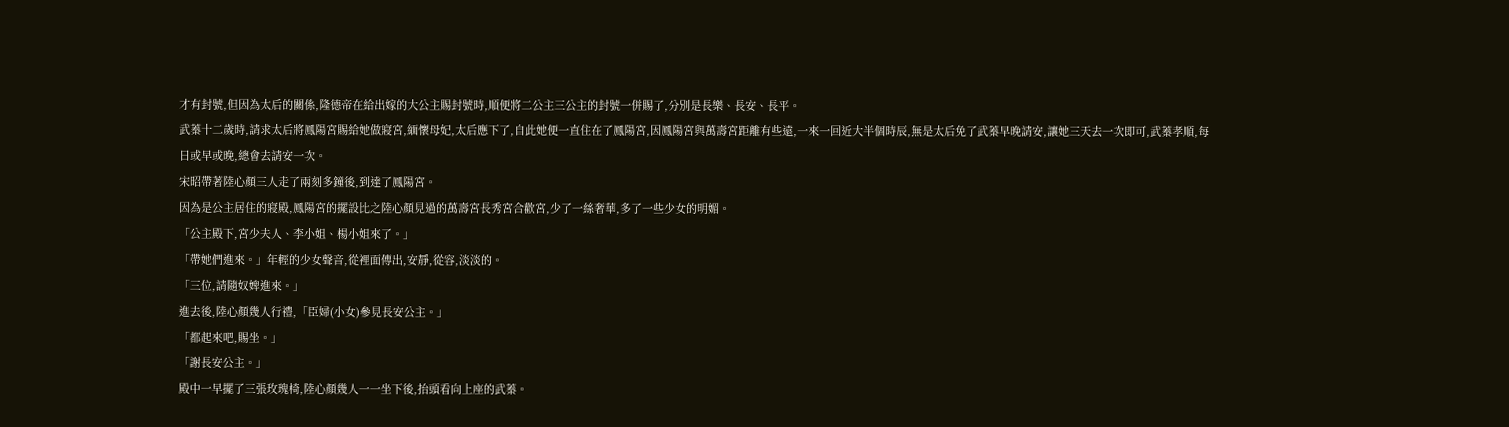才有封號,但因為太后的關係,隆德帝在給出嫁的大公主賜封號時,順便將二公主三公主的封號一併賜了,分別是長樂、長安、長平。
武蓁十二歲時,請求太后將鳳陽宮賜給她做寢宮,緬懷母妃,太后應下了,自此她便一直住在了鳳陽宮,因鳳陽宮與萬壽宮距離有些遠,一來一回近大半個時辰,無是太后免了武蓁早晚請安,讓她三天去一次即可,武蓁孝順,每日或早或晚,總會去請安一次。
宋昭帶著陸心顏三人走了兩刻多鐘後,到達了鳳陽宮。
因為是公主居住的寢殿,鳳陽宮的擺設比之陸心顏見過的萬壽宮長秀宮合歡宮,少了一絲奢華,多了一些少女的明媚。
「公主殿下,宮少夫人、李小姐、楊小姐來了。」
「帶她們進來。」年輕的少女聲音,從裡面傳出,安靜,從容,淡淡的。
「三位,請隨奴婢進來。」
進去後,陸心顏幾人行禮,「臣婦(小女)參見長安公主。」
「都起來吧,賜坐。」
「謝長安公主。」
殿中一早擺了三張玫瑰椅,陸心顏幾人一一坐下後,抬頭看向上座的武蓁。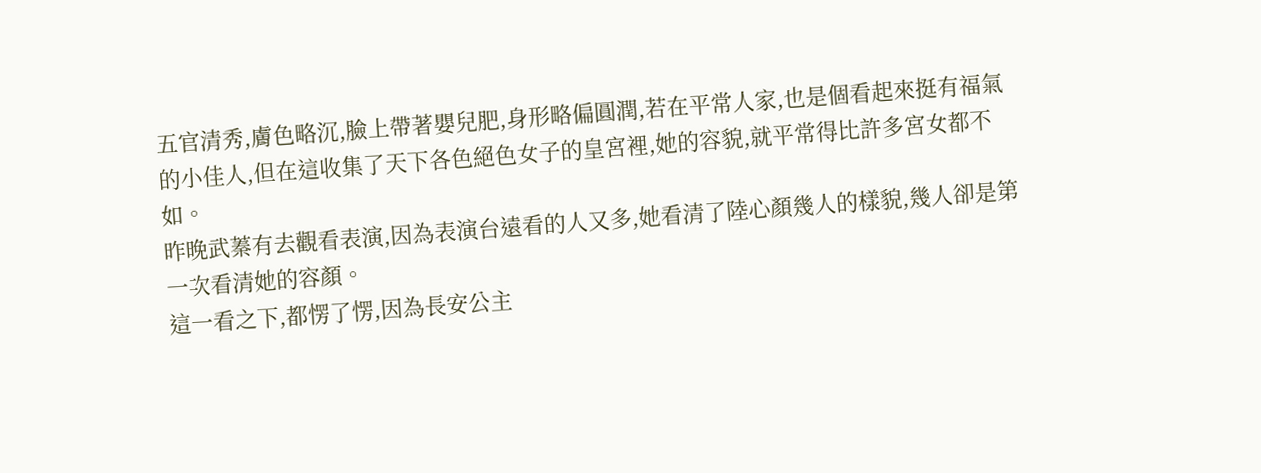五官清秀,膚色略沉,臉上帶著嬰兒肥,身形略偏圓潤,若在平常人家,也是個看起來挺有福氣的小佳人,但在這收集了天下各色絕色女子的皇宮裡,她的容貌,就平常得比許多宮女都不如。
昨晚武蓁有去觀看表演,因為表演台遠看的人又多,她看清了陸心顏幾人的樣貌,幾人卻是第一次看清她的容顏。
這一看之下,都愣了愣,因為長安公主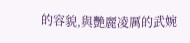的容貌,與艷麗凌厲的武婉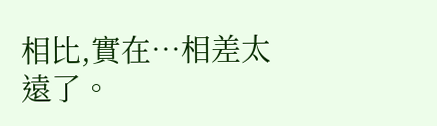相比,實在…相差太遠了。